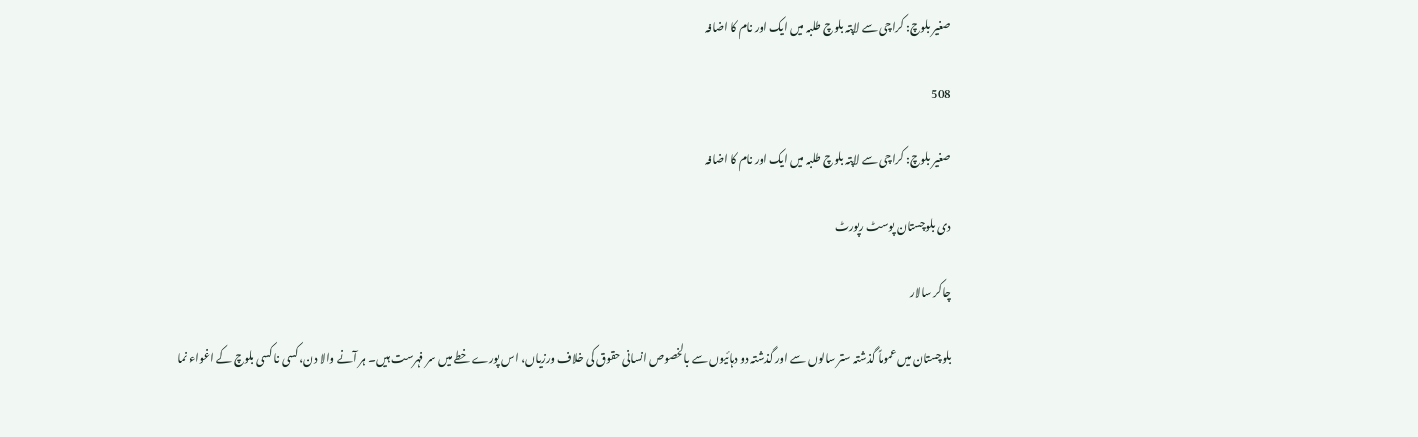صغیر بلوچ: کراچی سے لاپتہ بلوچ طلبہ میں ایک اور نام کا اضافہ

508

صغیر بلوچ: کراچی سے لاپتہ بلوچ طلبہ میں ایک اور نام کا اضافہ

دی بلوچستان پوسٹ رپورٹ

چاکر سالار

بلوچستان میں عموماً گذشتہ ستر سالوں سے اور گذشتہ دو دہائیوں سے بالخصوص انسانی حقوق کی خلاف ورزیاں، اس پورے خطے میں سر فہرست ہیں۔ ہر آنے والا دن، کسی نا کسی بلوچ کے اغواء نما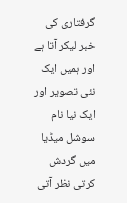گرفتاری کی خبر لیکر آتا ہے اور ہمیں ایک نئی تصویر اور ایک نیا نام سوشل میڈیا میں گردش کرتی نظر آتی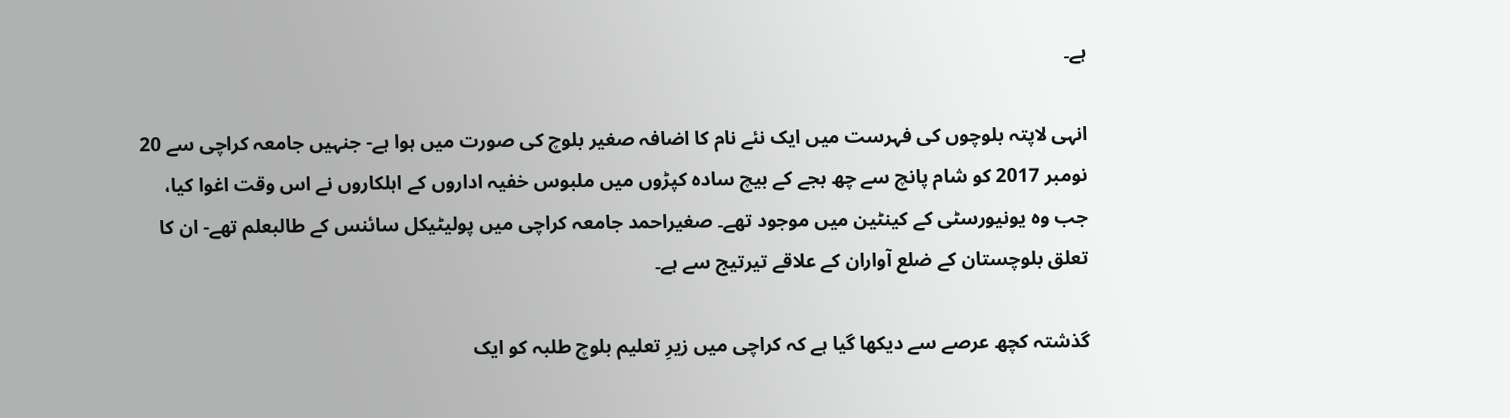ہے۔

انہی لاپتہ بلوچوں کی فہرست میں ایک نئے نام کا اضافہ صغیر بلوچ کی صورت میں ہوا ہے- جنہیں جامعہ کراچی سے 20 نومبر 2017 کو شام پانچ سے چھ بجے کے بیچ سادہ کپڑوں میں ملبوس خفیہ اداروں کے اہلکاروں نے اس وقت اغوا کیا، جب وہ یونیورسٹی کے کینٹین میں موجود تھے۔ صغیراحمد جامعہ کراچی میں پولیٹیکل سائنس کے طالبعلم تھے- ان کا تعلق بلوچستان کے ضلع آواران کے علاقے تیرتیج سے ہے۔

گذشتہ کچھ عرصے سے دیکھا گیا ہے کہ کراچی میں زیرِ تعلیم بلوچ طلبہ کو ایک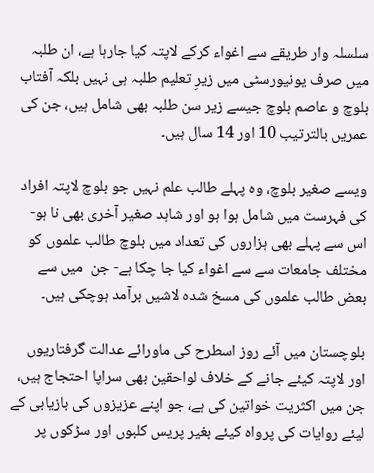سلسلہ وار طریقے سے اغواء کرکے لاپتہ کیا جارہا ہے، ان طلبہ میں صرف یونیورسٹی میں زیرِ تعلیم طلبہ ہی نہیں بلکہ آفتاب بلوچ و عاصم بلوچ جیسے زیر سن طلبہ بھی شامل ہیں، جن کی عمریں بالترتیب 10 اور 14 سال ہیں۔

ویسے صغیر بلوچ، وہ پہلے طالب علم نہیں جو بلوچ لاپتہ افراد کی فہرست میں شامل ہوا ہو اور شاہد صغیر آخری بھی نا ہو- اس سے پہلے بھی ہزاروں کی تعداد میں بلوچ طالب علموں کو مختلف جامعات سے سے اغواء کیا جا چکا ہے- جن  میں سے بعض طالب علموں کی مسخ شدہ لاشیں برآمد ہوچکی ہیں۔

بلوچستان میں آئے روز اسطرح کی ماورائے عدالت گرفتاریوں اور لاپتہ کیئے جانے کے خلاف لواحقین بھی سراپا احتجاج ہیں، جن میں اکثریت خواتین کی ہے، جو اپنے عزیزوں کی بازیابی کے لیئے روایات کی پرواہ کیئے بغیر پریس کلبوں اور سڑکوں پر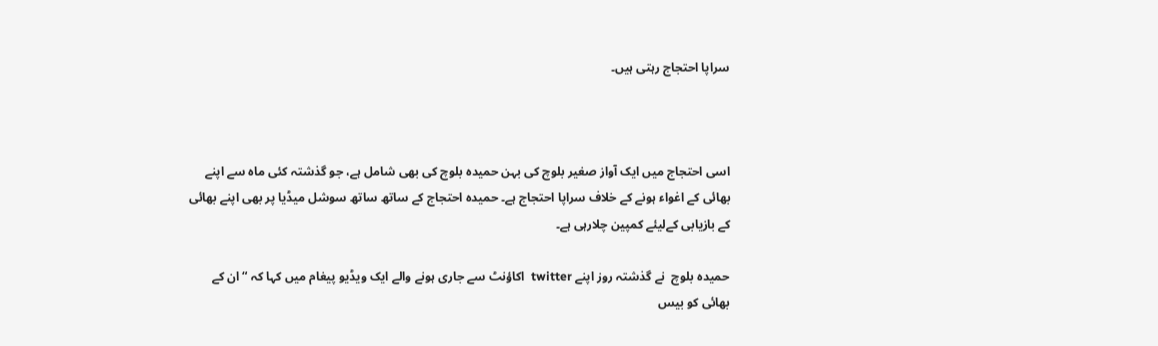سراپا احتجاج رہتی ہیں۔



اسی احتجاج میں ایک آواز صغیر بلوچ کی بہن حمیدہ بلوچ کی بھی شامل ہے، جو گذشتہ کئی ماہ سے اپنے بھائی کے اغواء ہونے کے خلاف سراپا احتجاج ہے۔ حمیدہ احتجاج کے ساتھ ساتھ سوشل میڈیا پر بھی اپنے بھائی کے بازیابی کےلیئے کمپین چلارہی ہے۔

حمیدہ بلوچ  نے گذشتہ روز اپنے twitter  اکاؤنٹ سے جاری ہونے والے ایک ویڈیو پیغام میں کہا کہ “ان کے بھائی کو بیس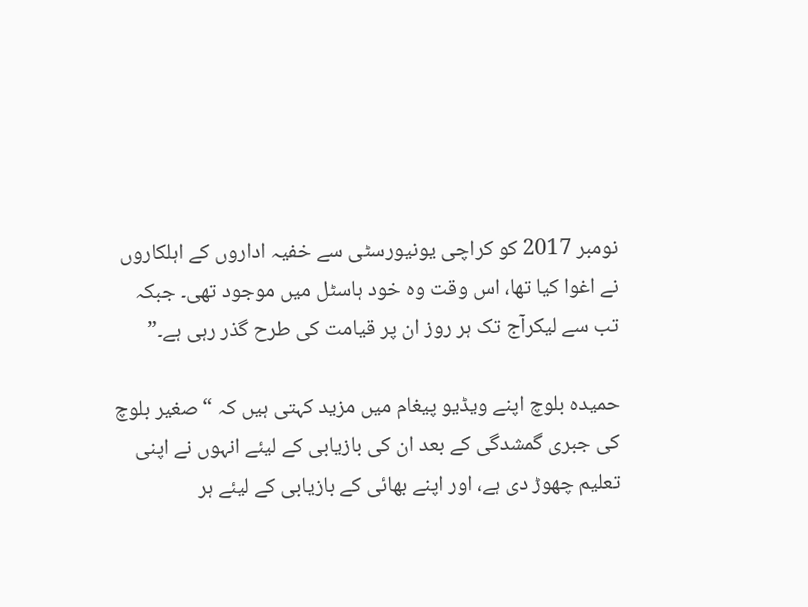نومبر 2017 کو کراچی یونیورسٹی سے خفیہ اداروں کے اہلکاروں نے اغوا کیا تھا، اس وقت وہ خود ہاسٹل میں موجود تھی۔ جبکہ تب سے لیکرآج تک ہر روز ان پر قیامت کی طرح گذر رہی ہے۔”

حمیدہ بلوچ اپنے ویڈیو پیغام میں مزید کہتی ہیں کہ “صغیر بلوچ کی جبری گمشدگی کے بعد ان کی بازیابی کے لیئے انہوں نے اپنی تعلیم چھوڑ دی ہے، اور اپنے بھائی کے بازیابی کے لیئے ہر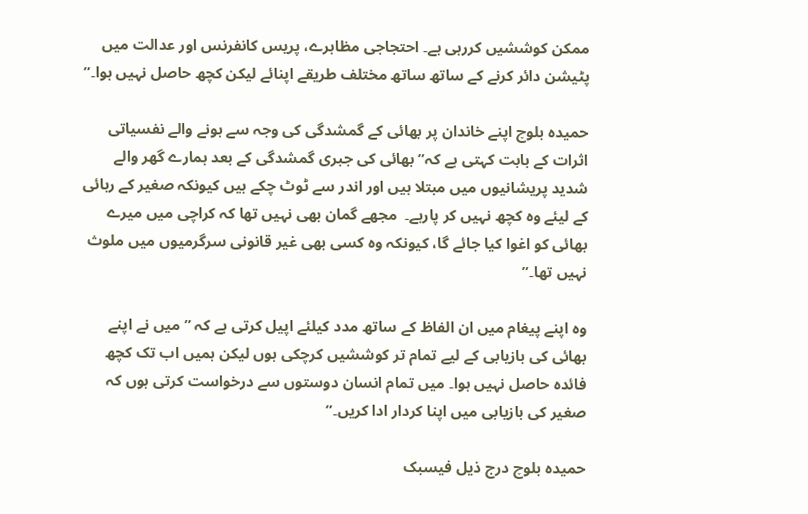ممکن کوششیں کررہی ہے۔ احتجاجی مظاہرے، پریس کانفرنس اور عدالت میں پٹیشن دائر کرنے کے ساتھ ساتھ مختلف طریقے اپنائے لیکن کچھ حاصل نہیں ہوا۔”

حمیدہ بلوچ اپنے خاندان پر بھائی کے گمشدگی کی وجہ سے ہونے والے نفسیاتی اثرات کے بابت کہتی ہے کہ” بھائی کی جبری گمشدگی کے بعد ہمارے گھر والے شدید پریشانیوں میں مبتلا ہیں اور اندر سے ٹوٹ چکے ہیں کیونکہ صغیر کے رہائی کے لیئے وہ کچھ نہیں کر پارہے۔  مجھے گمان بھی نہیں تھا کہ کراچی میں میرے بھائی کو اغوا کیا جائے گا، کیونکہ وہ کسی بھی غیر قانونی سرگرمیوں میں ملوث نہیں تھا۔”

وہ اپنے پیغام میں ان الفاظ کے ساتھ مدد کیلئے اپیل کرتی ہے کہ ” میں نے اپنے بھائی کی بازیابی کے لیے تمام تر کوششیں کرچکی ہوں لیکن ہمیں اب تک کچھ فائدہ حاصل نہیں ہوا۔ میں تمام انسان دوستوں سے درخواست کرتی ہوں کہ صغیر کی بازیابی میں اپنا کردار ادا کریں۔”

حمیدہ بلوچ درج ذیل فیسبک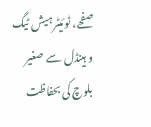صفحے، ٹوئیٹر ہیش ٹیگ و ہینڈل سے صغیر بلوچ کی بحفاظت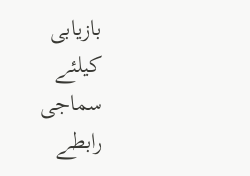بازیابی کیلئے سماجی رابطے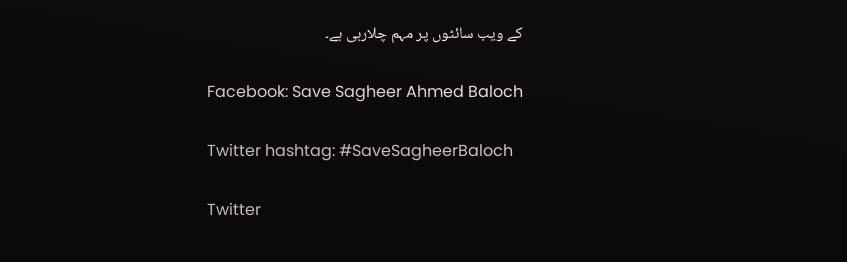کے ویب سائٹوں پر مہم چلارہی ہے۔

Facebook: Save Sagheer Ahmed Baloch

Twitter hashtag: #SaveSagheerBaloch

Twitter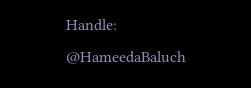Handle: @HameedaBaluch